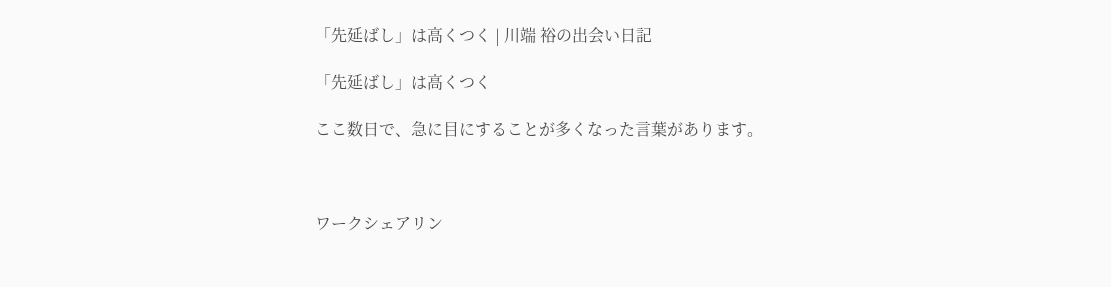「先延ばし」は高くつく | 川端 裕の出会い日記

「先延ばし」は高くつく

ここ数日で、急に目にすることが多くなった言葉があります。



ワークシェアリン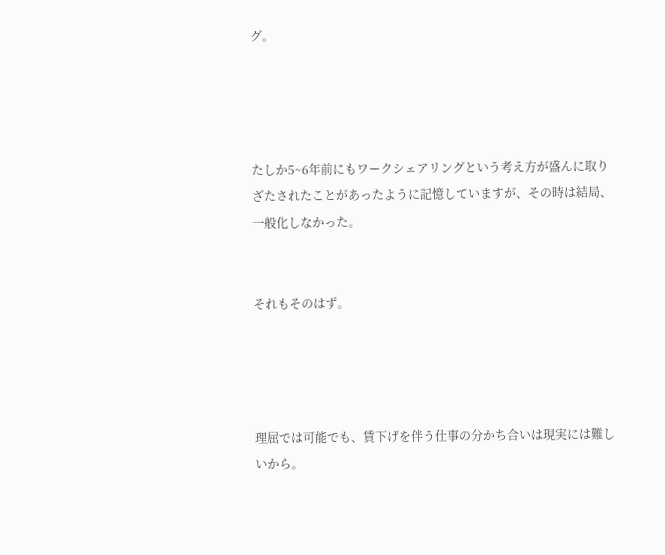グ。




たしか5~6年前にもワークシェアリングという考え方が盛んに取りざたされたことがあったように記憶していますが、その時は結局、一般化しなかった。


それもそのはず。




理屈では可能でも、賃下げを伴う仕事の分かち合いは現実には難しいから。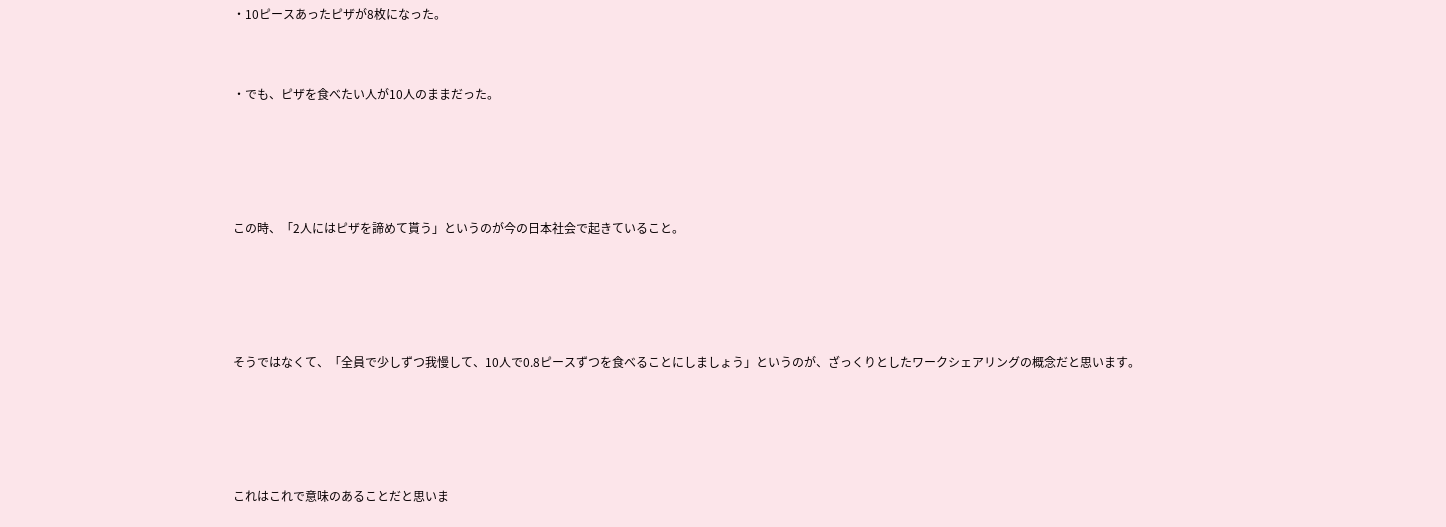・10ピースあったピザが8枚になった。


・でも、ピザを食べたい人が10人のままだった。




この時、「2人にはピザを諦めて貰う」というのが今の日本社会で起きていること。




そうではなくて、「全員で少しずつ我慢して、10人で0.8ピースずつを食べることにしましょう」というのが、ざっくりとしたワークシェアリングの概念だと思います。




これはこれで意味のあることだと思いま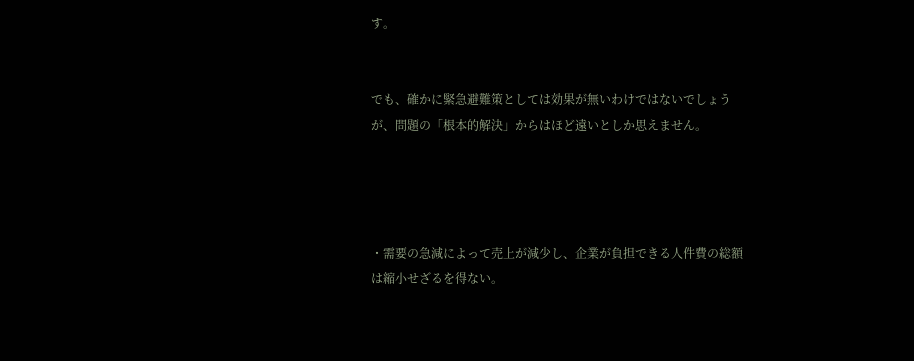す。


でも、確かに緊急避難策としては効果が無いわけではないでしょうが、問題の「根本的解決」からはほど遠いとしか思えません。




・需要の急減によって売上が減少し、企業が負担できる人件費の総額は縮小せざるを得ない。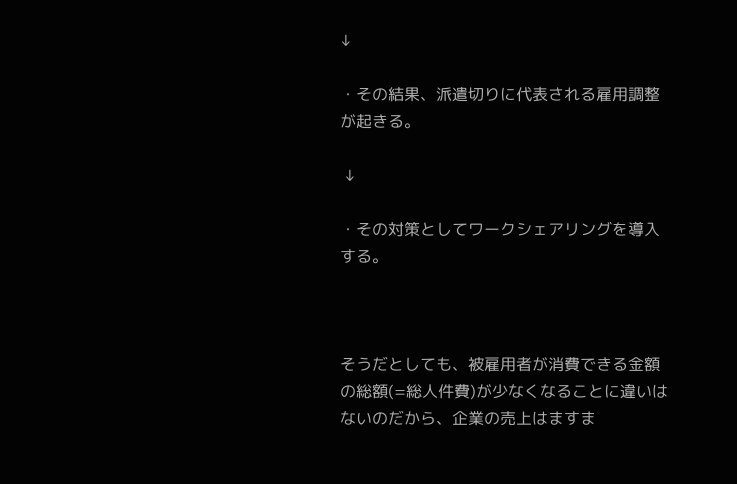↓

・その結果、派遣切りに代表される雇用調整が起きる。

 ↓

・その対策としてワークシェアリングを導入する。



そうだとしても、被雇用者が消費できる金額の総額(=総人件費)が少なくなることに違いはないのだから、企業の売上はますま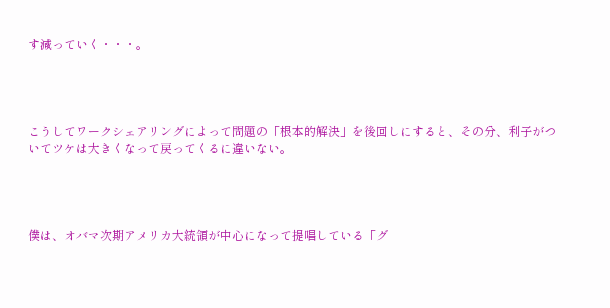す減っていく・・・。




こうしてワークシェアリングによって問題の「根本的解決」を後回しにすると、その分、利子がついてツケは大きくなって戻ってくるに違いない。




僕は、オバマ次期アメリカ大統領が中心になって提唱している「グ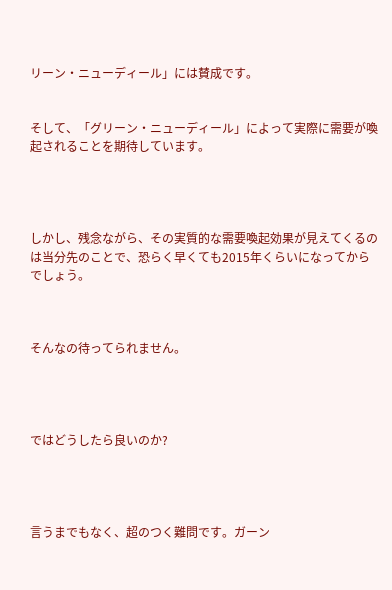リーン・ニューディール」には賛成です。


そして、「グリーン・ニューディール」によって実際に需要が喚起されることを期待しています。




しかし、残念ながら、その実質的な需要喚起効果が見えてくるのは当分先のことで、恐らく早くても2015年くらいになってからでしょう。



そんなの待ってられません。




ではどうしたら良いのか?




言うまでもなく、超のつく難問です。ガーン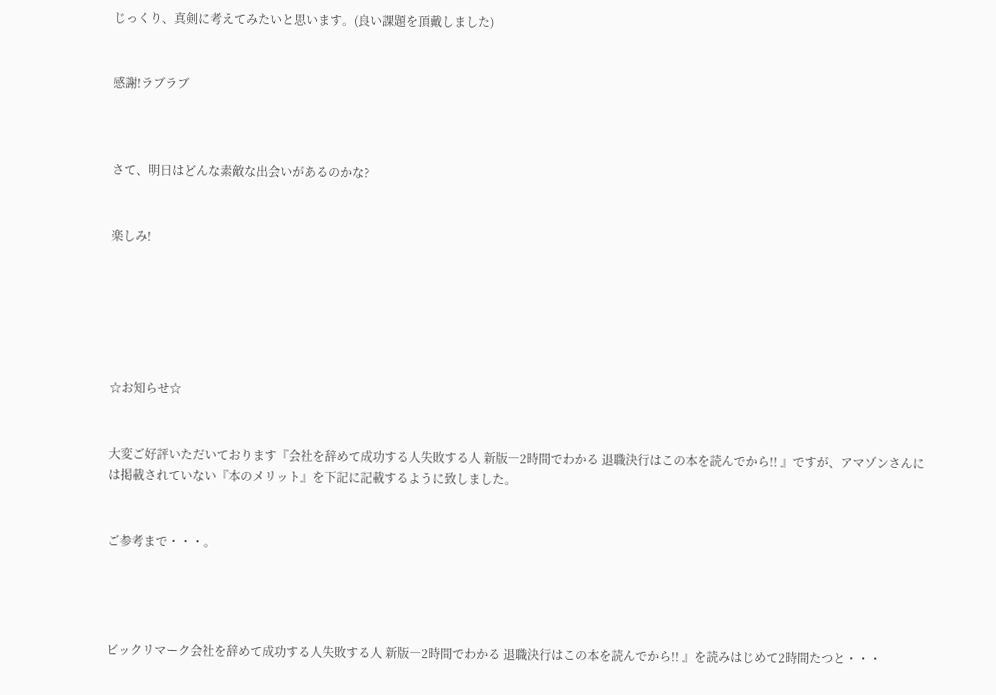じっくり、真剣に考えてみたいと思います。(良い課題を頂戴しました)


感謝!ラブラブ



さて、明日はどんな素敵な出会いがあるのかな?


楽しみ!






☆お知らせ☆


大変ご好評いただいております『会社を辞めて成功する人失敗する人 新版―2時間でわかる 退職決行はこの本を読んでから!! 』ですが、アマゾンさんには掲載されていない『本のメリット』を下記に記載するように致しました。


ご参考まで・・・。




ビックリマーク会社を辞めて成功する人失敗する人 新版―2時間でわかる 退職決行はこの本を読んでから!! 』を読みはじめて2時間たつと・・・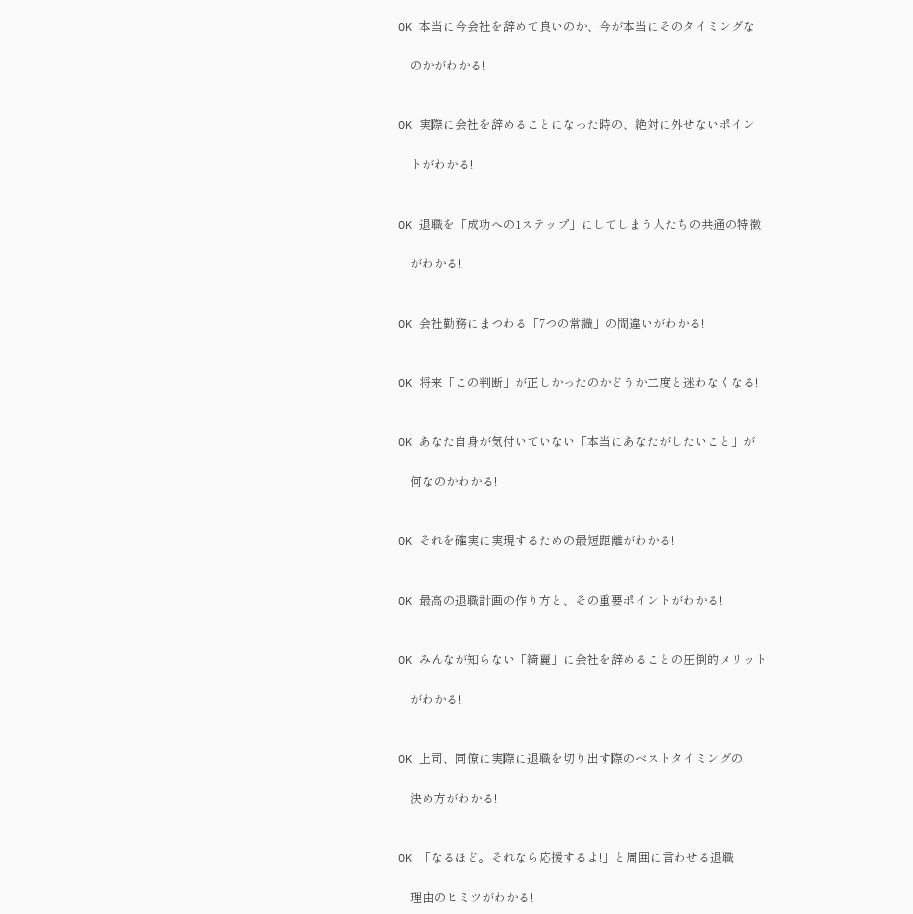OK 本当に今会社を辞めて良いのか、今が本当にそのタイミングな

    のかがわかる!


OK 実際に会社を辞めることになった時の、絶対に外せないポイン

    トがわかる!


OK 退職を「成功への1ステップ」にしてしまう人たちの共通の特徴

    がわかる!


OK 会社勤務にまつわる「7つの常識」の間違いがわかる!


OK 将来「この判断」が正しかったのかどうか二度と迷わなくなる!


OK あなた自身が気付いていない「本当にあなたがしたいこと」が

    何なのかわかる!


OK それを確実に実現するための最短距離がわかる!


OK 最高の退職計画の作り方と、その重要ポイントがわかる!


OK みんなが知らない「綺麗」に会社を辞めることの圧倒的メリット

    がわかる!


OK 上司、同僚に実際に退職を切り出す際のベストタイミングの

    決め方がわかる!


OK 「なるほど。それなら応援するよ!」と周囲に言わせる退職

    理由のヒミツがわかる!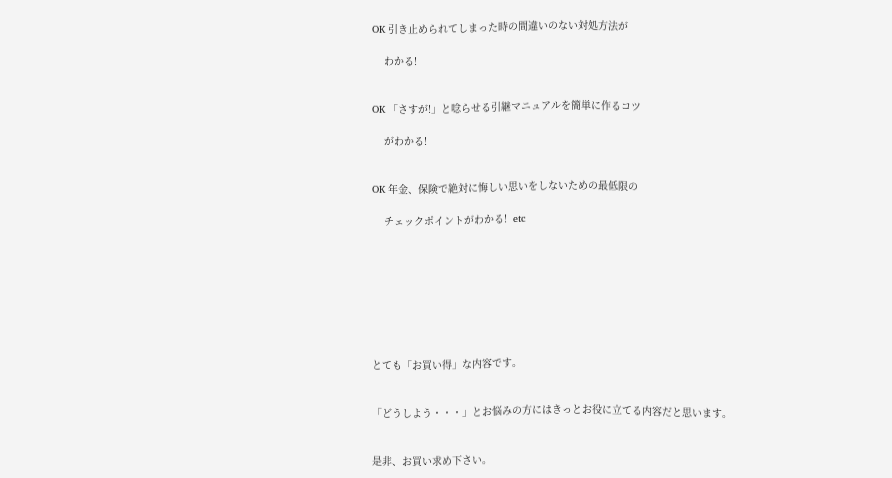OK 引き止められてしまった時の間違いのない対処方法が

    わかる!


OK 「さすが!」と唸らせる引継マニュアルを簡単に作るコツ

    がわかる!


OK 年金、保険で絶対に悔しい思いをしないための最低限の

    チェックポイントがわかる!  etc








とても「お買い得」な内容です。


「どうしよう・・・」とお悩みの方にはきっとお役に立てる内容だと思います。


是非、お買い求め下さい。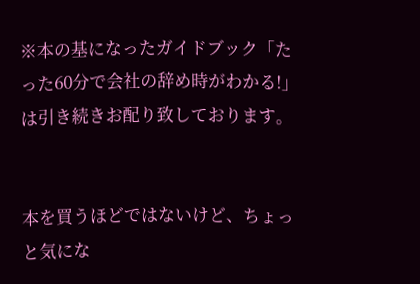※本の基になったガイドブック「たった60分で会社の辞め時がわかる!」 は引き続きお配り致しております。


本を買うほどではないけど、ちょっと気にな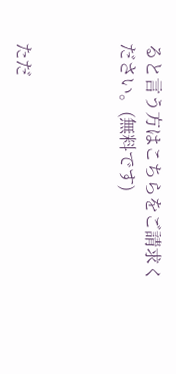ると言う方はこちらをご請求ください。(無料です)



ただ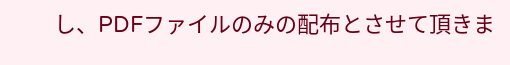し、PDFファイルのみの配布とさせて頂きま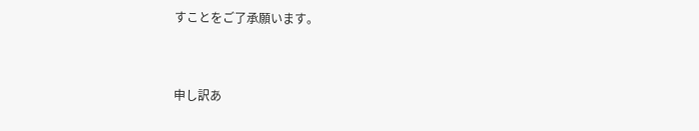すことをご了承願います。



申し訳あ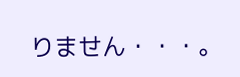りません・・・。